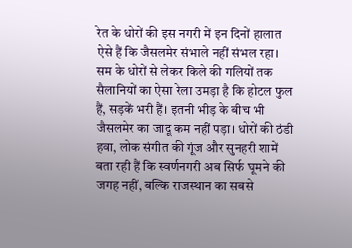रेत के धोरों की इस नगरी में इन दिनों हालात ऐसे हैं कि जैसलमेर संभाले नहीं संभल रहा। सम के धोरों से लेकर किले की गलियों तक सैलानियों का ऐसा रेला उमड़ा है कि होटल फुल हैं, सड़कें भरी हैं। इतनी भीड़ के बीच भी जैसलमेर का जादू कम नहीं पड़ा। धोरों की ठंडी हवा, लोक संगीत की गूंज और सुनहरी शामें बता रही हैं कि स्वर्णनगरी अब सिर्फ घूमने की जगह नहीं, बल्कि राजस्थान का सबसे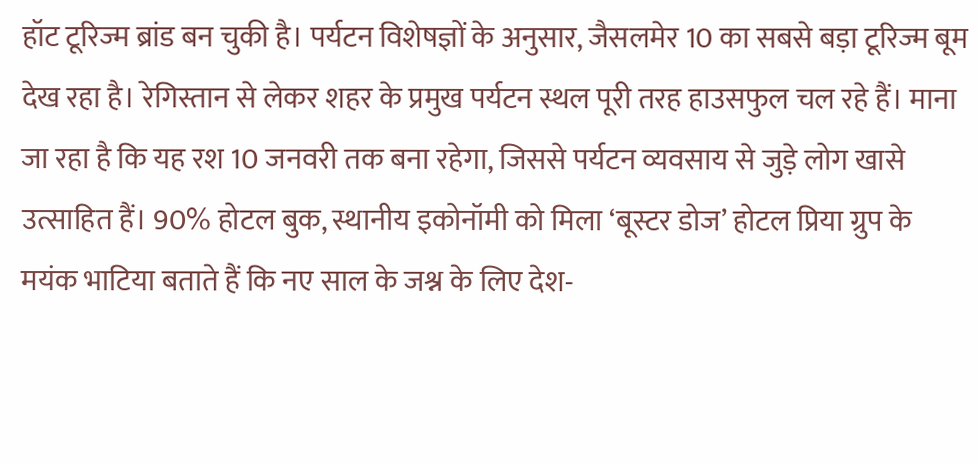हॉट टूरिज्म ब्रांड बन चुकी है। पर्यटन विशेषज्ञों के अनुसार, जैसलमेर 10 का सबसे बड़ा टूरिज्म बूम देख रहा है। रेगिस्तान से लेकर शहर के प्रमुख पर्यटन स्थल पूरी तरह हाउसफुल चल रहे हैं। माना जा रहा है कि यह रश 10 जनवरी तक बना रहेगा, जिससे पर्यटन व्यवसाय से जुड़े लोग खासे उत्साहित हैं। 90% होटल बुक, स्थानीय इकोनॉमी को मिला ‘बूस्टर डोज’ होटल प्रिया ग्रुप के मयंक भाटिया बताते हैं कि नए साल के जश्न के लिए देश-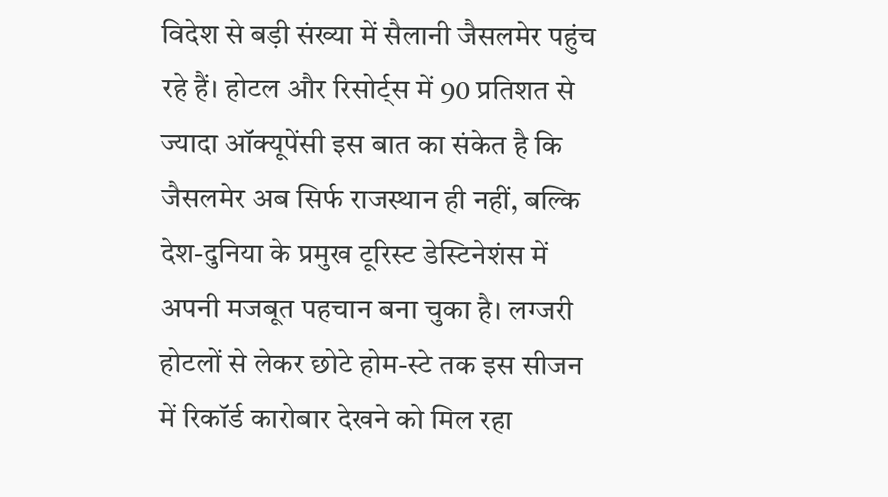विदेश से बड़ी संख्या में सैलानी जैसलमेर पहुंच रहे हैं। होटल और रिसोर्ट्स में 90 प्रतिशत से ज्यादा ऑक्यूपेंसी इस बात का संकेत है कि जैसलमेर अब सिर्फ राजस्थान ही नहीं, बल्कि देश-दुनिया के प्रमुख टूरिस्ट डेस्टिनेशंस में अपनी मजबूत पहचान बना चुका है। लग्जरी होटलों से लेकर छोटे होम-स्टे तक इस सीजन में रिकॉर्ड कारोबार देखने को मिल रहा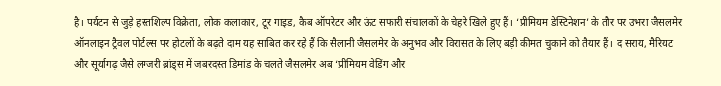है। पर्यटन से जुड़े हस्तशिल्प विक्रेता, लोक कलाकार, टूर गाइड, कैब ऑपरेटर और ऊंट सफारी संचालकों के चेहरे खिले हुए हैं। ‘प्रीमियम डेस्टिनेशन’ के तौर पर उभरा जैसलमेर ऑनलाइन ट्रैवल पोर्टल्स पर होटलों के बढ़ते दाम यह साबित कर रहे हैं कि सैलानी जैसलमेर के अनुभव और विरासत के लिए बड़ी कीमत चुकाने को तैयार हैं। द सराय, मैरियट और सूर्यागढ़ जैसे लग्जरी ब्रांड्स में जबरदस्त डिमांड के चलते जैसलमेर अब ‘प्रीमियम वेडिंग और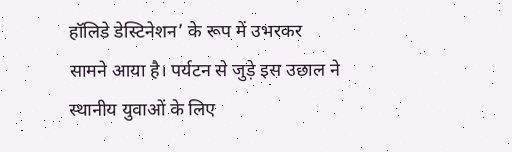हॉलिडे डेस्टिनेशन’ के रूप में उभरकर सामने आया है। पर्यटन से जुड़े इस उछाल ने स्थानीय युवाओं के लिए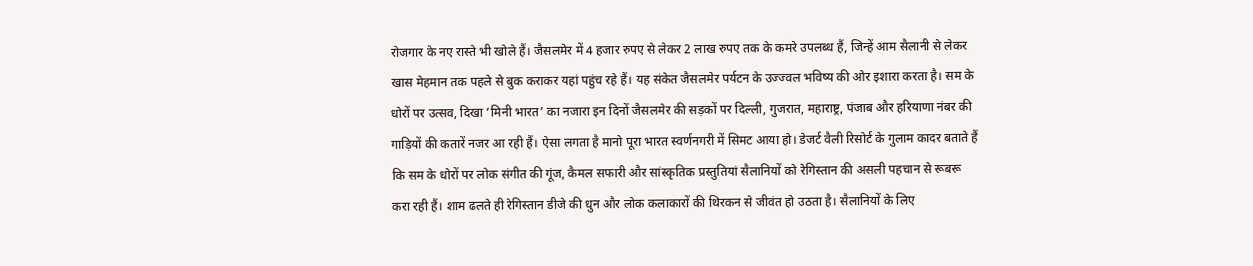रोजगार के नए रास्ते भी खोले हैं। जैसलमेर में 4 हजार रुपए से लेकर 2 लाख रुपए तक के कमरे उपलब्ध हैं, जिन्हें आम सैलानी से लेकर खास मेहमान तक पहले से बुक कराकर यहां पहुंच रहे हैं। यह संकेत जैसलमेर पर्यटन के उज्ज्वल भविष्य की ओर इशारा करता है। सम के धोरों पर उत्सव, दिखा ‘मिनी भारत’ का नजारा इन दिनों जैसलमेर की सड़कों पर दिल्ली, गुजरात, महाराष्ट्र, पंजाब और हरियाणा नंबर की गाड़ियों की कतारें नजर आ रही हैं। ऐसा लगता है मानो पूरा भारत स्वर्णनगरी में सिमट आया हो। डेजर्ट वैली रिसोर्ट के गुलाम कादर बताते हैं कि सम के धोरों पर लोक संगीत की गूंज, कैमल सफारी और सांस्कृतिक प्रस्तुतियां सैलानियों को रेगिस्तान की असली पहचान से रूबरू करा रही हैं। शाम ढलते ही रेगिस्तान डीजे की धुन और लोक कलाकारों की थिरकन से जीवंत हो उठता है। सैलानियों के लिए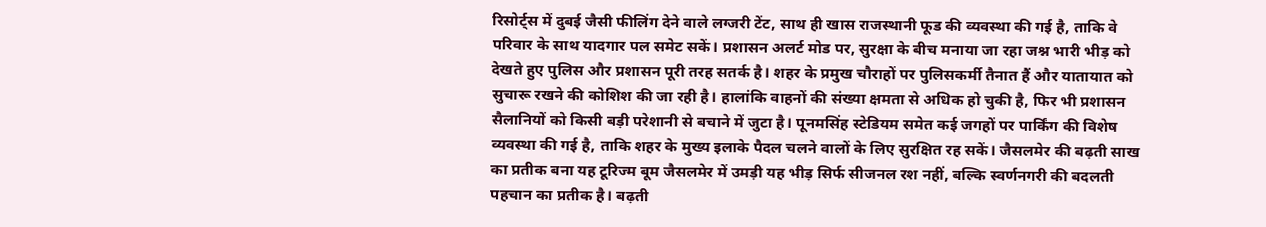रिसोर्ट्स में दुबई जैसी फीलिंग देने वाले लग्जरी टेंट, साथ ही खास राजस्थानी फूड की व्यवस्था की गई है, ताकि वे परिवार के साथ यादगार पल समेट सकें। प्रशासन अलर्ट मोड पर, सुरक्षा के बीच मनाया जा रहा जश्न भारी भीड़ को देखते हुए पुलिस और प्रशासन पूरी तरह सतर्क है। शहर के प्रमुख चौराहों पर पुलिसकर्मी तैनात हैं और यातायात को सुचारू रखने की कोशिश की जा रही है। हालांकि वाहनों की संख्या क्षमता से अधिक हो चुकी है, फिर भी प्रशासन सैलानियों को किसी बड़ी परेशानी से बचाने में जुटा है। पूनमसिंह स्टेडियम समेत कई जगहों पर पार्किंग की विशेष व्यवस्था की गई है, ताकि शहर के मुख्य इलाके पैदल चलने वालों के लिए सुरक्षित रह सकें। जैसलमेर की बढ़ती साख का प्रतीक बना यह टूरिज्म बूम जैसलमेर में उमड़ी यह भीड़ सिर्फ सीजनल रश नहीं, बल्कि स्वर्णनगरी की बदलती पहचान का प्रतीक है। बढ़ती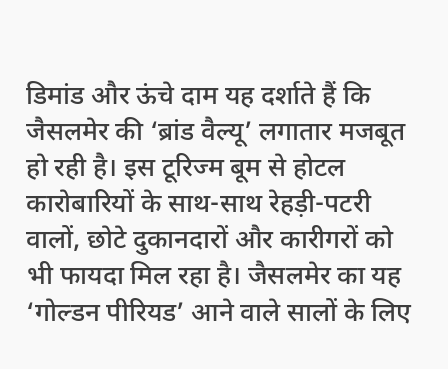डिमांड और ऊंचे दाम यह दर्शाते हैं कि जैसलमेर की ‘ब्रांड वैल्यू’ लगातार मजबूत हो रही है। इस टूरिज्म बूम से होटल कारोबारियों के साथ-साथ रेहड़ी-पटरी वालों, छोटे दुकानदारों और कारीगरों को भी फायदा मिल रहा है। जैसलमेर का यह ‘गोल्डन पीरियड’ आने वाले सालों के लिए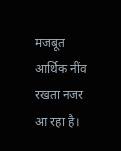मजबूत आर्थिक नींव रखता नजर आ रहा है।